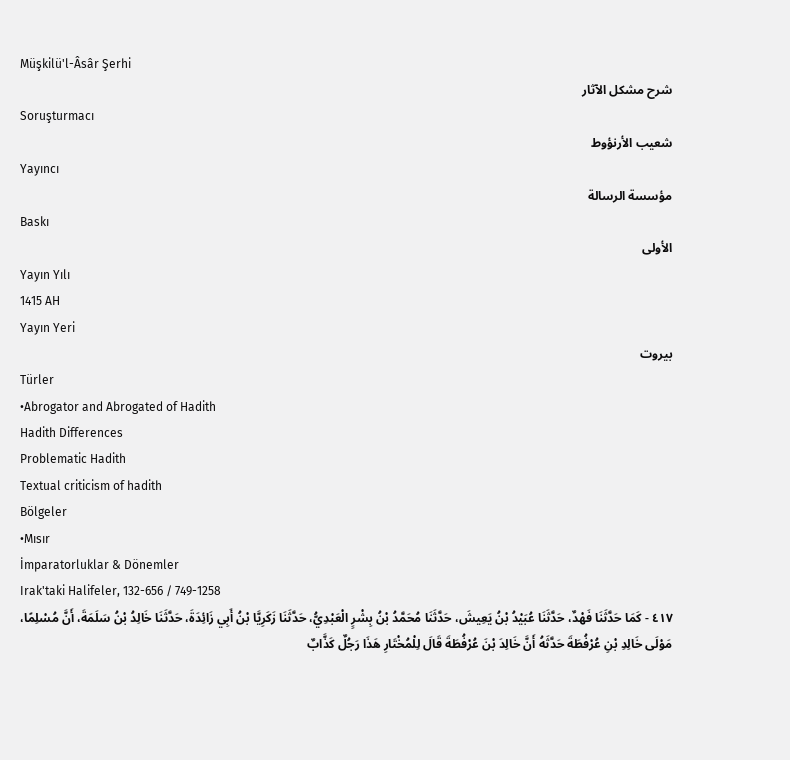Müşkilü'l-Âsâr Şerhi
شرح مشكل الآثار
Soruşturmacı
شعيب الأرنؤوط
Yayıncı
مؤسسة الرسالة
Baskı
الأولى
Yayın Yılı
1415 AH
Yayın Yeri
بيروت
Türler
•Abrogator and Abrogated of Hadith
Hadith Differences
Problematic Hadith
Textual criticism of hadith
Bölgeler
•Mısır
İmparatorluklar & Dönemler
Irak'taki Halifeler, 132-656 / 749-1258
٤١٧ - كَمَا حَدَّثَنَا فَهْدٌ، حَدَّثَنَا عُبَيْدُ بْنُ يَعِيشَ، حَدَّثَنَا مُحَمَّدُ بْنُ بِشْرٍ الْعَبْدِيُّ، حَدَّثَنَا زَكَرِيَّا بْنُ أَبِي زَائِدَةَ، حَدَّثَنَا خَالِدُ بْنُ سَلَمَةَ، أَنَّ مُسْلِمًا، مَوْلَى خَالِدِ بْنِ عُرْفُطَةَ حَدَّثَهُ أَنَّ خَالِدَ بْنَ عُرْفُطَةَ قَالَ لِلْمُخْتَارِ هَذَا رَجُلٌ كَذَّابٌ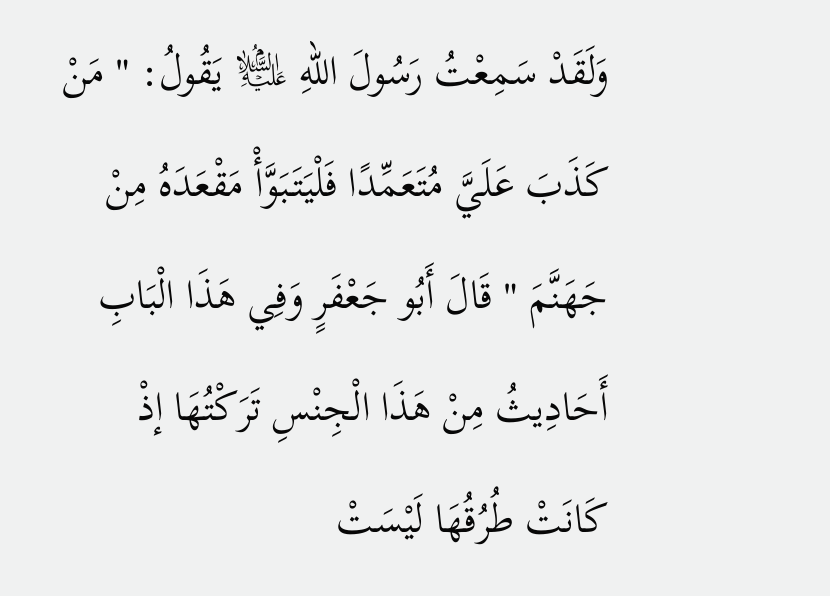وَلَقَدْ سَمِعْتُ رَسُولَ اللهِ ﵇ يَقُولُ: " مَنْ كَذَبَ عَلَيَّ مُتَعَمِّدًا فَلْيَتَبَوَّأْ مَقْعَدَهُ مِنْ جَهَنَّمَ " قَالَ أَبُو جَعْفَرٍ وَفِي هَذَا الْبَابِ أَحَادِيثُ مِنْ هَذَا الْجِنْسِ تَرَكْتُهَا إذْ كَانَتْ طُرُقُهَا لَيْسَتْ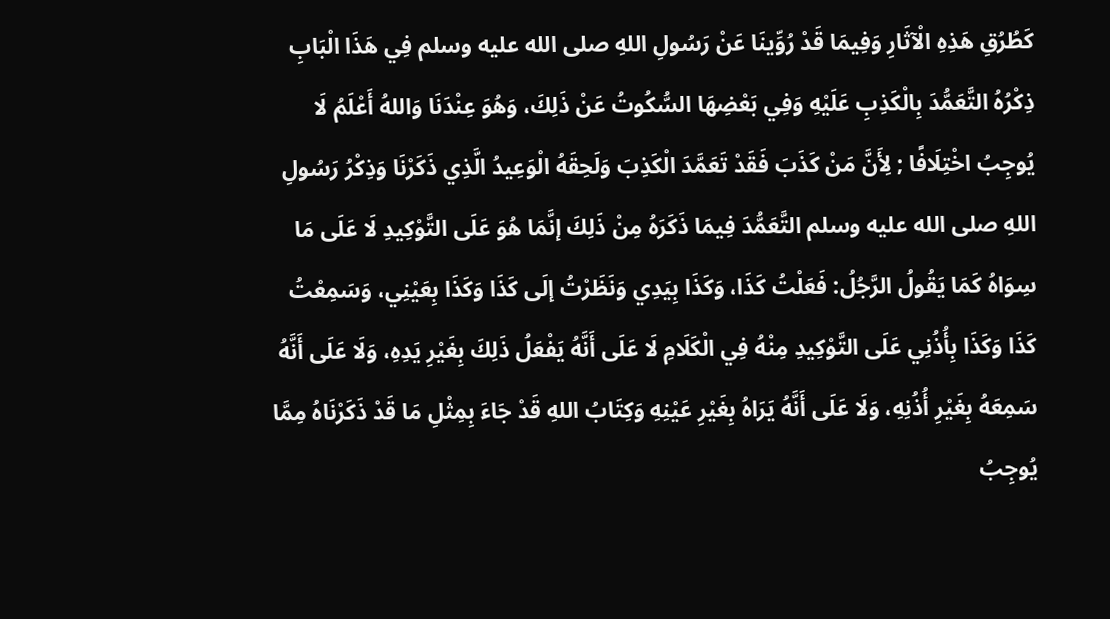كَطُرُقِ هَذِهِ الْآثَارِ وَفِيمَا قَدْ رُوِّينَا عَنْ رَسُولِ اللهِ صلى الله عليه وسلم فِي هَذَا الْبَابِ ذِكْرُهُ التَّعَمُّدَ بِالْكَذِبِ عَلَيْهِ وَفِي بَعْضِهَا السُّكُوتُ عَنْ ذَلِكَ، وَهُوَ عِنْدَنَا وَاللهُ أَعْلَمُ لَا يُوجِبُ اخْتِلَافًا ; لِأَنَّ مَنْ كَذَبَ فَقَدْ تَعَمَّدَ الْكَذِبَ وَلَحِقَهُ الْوَعِيدُ الَّذِي ذَكَرْنَا وَذِكْرُ رَسُولِ اللهِ صلى الله عليه وسلم التَّعَمُّدَ فِيمَا ذَكَرَهُ مِنْ ذَلِكَ إنَّمَا هُوَ عَلَى التَّوْكِيدِ لَا عَلَى مَا سِوَاهُ كَمَا يَقُولُ الرَّجُلُ: فَعَلْتُ كَذَا، وَكَذَا بِيَدِي وَنَظَرْتُ إلَى كَذَا وَكَذَا بِعَيْنِي، وَسَمِعْتُ كَذَا وَكَذَا بِأُذُنِي عَلَى التَّوْكِيدِ مِنْهُ فِي الْكَلَامِ لَا عَلَى أَنَّهُ يَفْعَلُ ذَلِكَ بِغَيْرِ يَدِهِ، وَلَا عَلَى أَنَّهُ سَمِعَهُ بِغَيْرِ أُذُنِهِ، وَلَا عَلَى أَنَّهُ يَرَاهُ بِغَيْرِ عَيْنِهِ وَكِتَابُ اللهِ قَدْ جَاءَ بِمِثْلِ مَا قَدْ ذَكَرْنَاهُ مِمَّا يُوجِبُ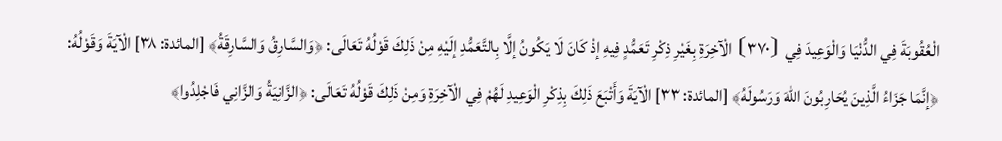الْعُقُوبَةَ فِي الدُّنْيَا وَالْوَعِيدَ فِي ⦗٣٧٠⦘ الْآخِرَةِ بِغَيْرِ ذِكْرِ تَعَمُّدٍ فِيهِ إذْ كَانَ لَا يَكُونُ إلَّا بِالتَّعَمُّدِ إلَيْهِ مِنْ ذَلِكَ قَوْلُهُ تَعَالَى: ﴿وَالسَّارِقُ وَالسَّارِقَةُ﴾ [المائدة: ٣٨] الْآيَةَ وَقَوْلُهُ: ﴿إنَّمَا جَزَاءُ الَّذِينَ يُحَارِبُونَ اللهَ وَرَسُولَهُ﴾ [المائدة: ٣٣] الْآيَةَ وَأَتْبَعَ ذَلِكَ بِذِكْرِ الْوَعِيدِ لَهُمْ فِي الْآخِرَةِ وَمِنْ ذَلِكَ قَوْلُهُ تَعَالَى: ﴿الزَّانِيَةُ وَالزَّانِي فَاجْلِدُوا﴾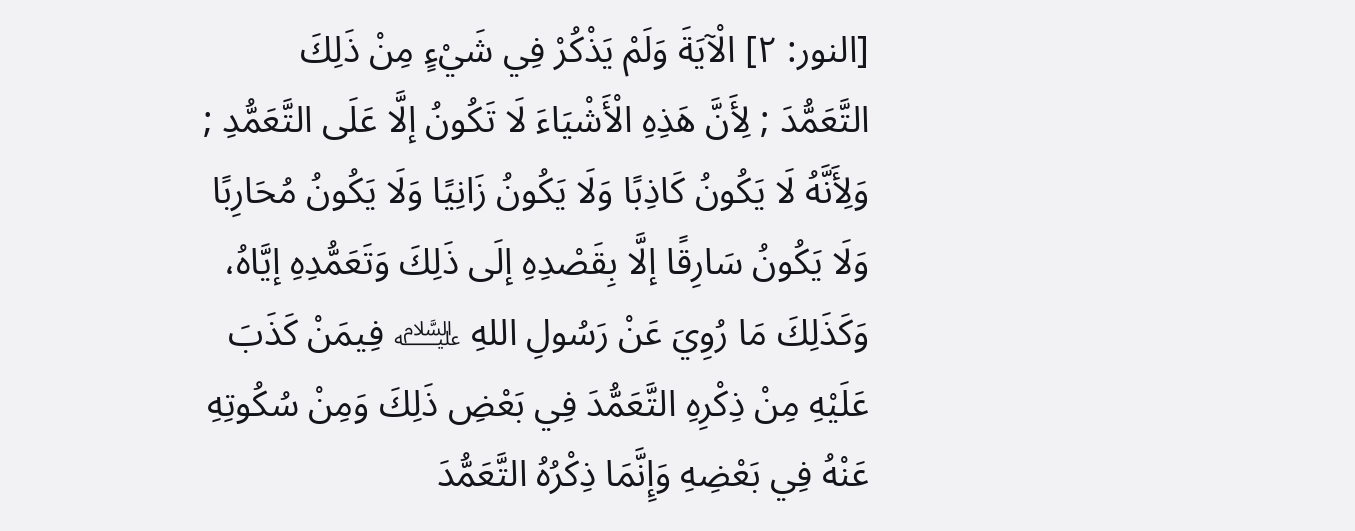[النور: ٢] الْآيَةَ وَلَمْ يَذْكُرْ فِي شَيْءٍ مِنْ ذَلِكَ التَّعَمُّدَ ; لِأَنَّ هَذِهِ الْأَشْيَاءَ لَا تَكُونُ إلَّا عَلَى التَّعَمُّدِ ; وَلِأَنَّهُ لَا يَكُونُ كَاذِبًا وَلَا يَكُونُ زَانِيًا وَلَا يَكُونُ مُحَارِبًا وَلَا يَكُونُ سَارِقًا إلَّا بِقَصْدِهِ إلَى ذَلِكَ وَتَعَمُّدِهِ إيَّاهُ، وَكَذَلِكَ مَا رُوِيَ عَنْ رَسُولِ اللهِ ﵇ فِيمَنْ كَذَبَ عَلَيْهِ مِنْ ذِكْرِهِ التَّعَمُّدَ فِي بَعْضِ ذَلِكَ وَمِنْ سُكُوتِهِ عَنْهُ فِي بَعْضِهِ وَإِنَّمَا ذِكْرُهُ التَّعَمُّدَ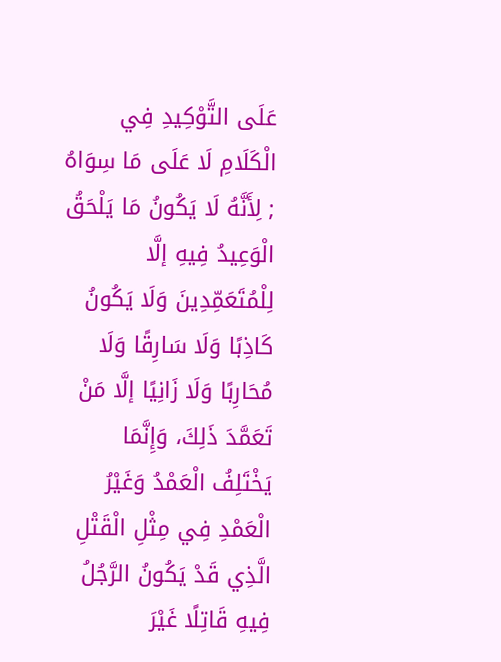عَلَى التَّوْكِيدِ فِي الْكَلَامِ لَا عَلَى مَا سِوَاهُ ; لِأَنَّهُ لَا يَكُونُ مَا يَلْحَقُ الْوَعِيدُ فِيهِ إلَّا لِلْمُتَعَمِّدِينَ وَلَا يَكُونُ كَاذِبًا وَلَا سَارِقًا وَلَا مُحَارِبًا وَلَا زَانِيًا إلَّا مَنْ تَعَمَّدَ ذَلِكَ، وَإِنَّمَا يَخْتَلِفُ الْعَمْدُ وَغَيْرُ الْعَمْدِ فِي مِثْلِ الْقَتْلِ الَّذِي قَدْ يَكُونُ الرَّجُلُ فِيهِ قَاتِلًا غَيْرَ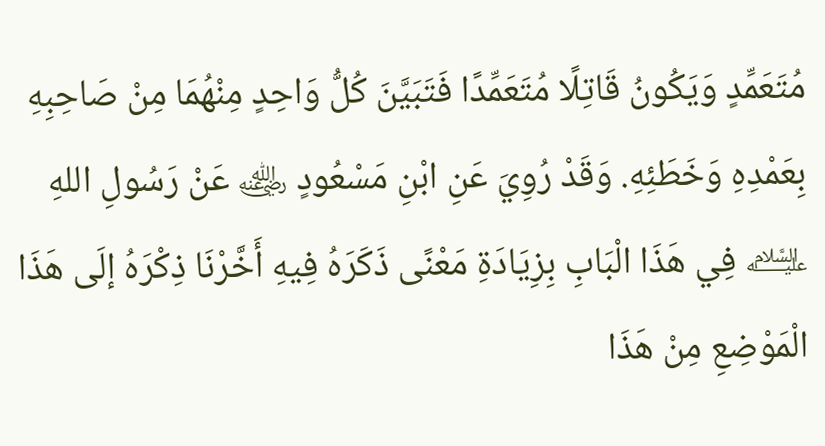مُتَعَمِّدٍ وَيَكُونُ قَاتِلًا مُتَعَمِّدًا فَتَبَيَّنَ كُلُّ وَاحِدٍ مِنْهُمَا مِنْ صَاحِبِهِ بِعَمْدِهِ وَخَطَئِهِ. وَقَدْ رُوِيَ عَنِ ابْنِ مَسْعُودٍ ﵁ عَنْ رَسُولِ اللهِ ﵇ فِي هَذَا الْبَابِ بِزِيَادَةِ مَعْنًى ذَكَرَهُ فِيهِ أَخَّرْنَا ذِكْرَهُ إلَى هَذَا الْمَوْضِعِ مِنْ هَذَا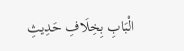الْبَابِ بِخِلَافِ حَدِيثِ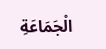الْجَمَاعَةِ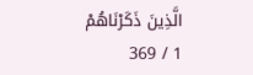الَّذِينَ ذَكَرْنَاهُمْ
1 / 369